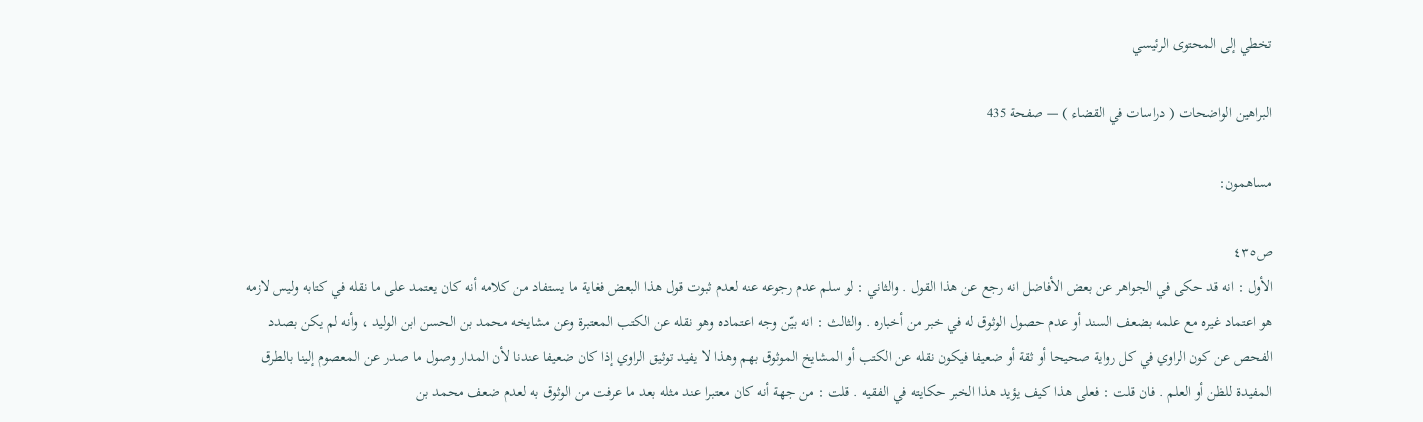تخطي إلى المحتوى الرئيسي

البراهين الواضحات ( دراسات في القضاء ) — صفحة 435

مساهمون:

ص٤٣٥
الأول : انه قد حكى في الجواهر عن بعض الأفاضل انه رجع عن هذا القول . والثاني : لو سلم عدم رجوعه عنه لعدم ثبوت قول هذا البعض فغاية ما يستفاد من كلامه أنه كان يعتمد على ما نقله في كتابه وليس لازمه هو اعتماد غيره مع علمه بضعف السند أو عدم حصول الوثوق له في خبر من أخباره . والثالث : انه بيّن وجه اعتماده وهو نقله عن الكتب المعتبرة وعن مشايخه محمد بن الحسن ابن الوليد ، وأنه لم يكن بصدد الفحص عن كون الراوي في كل رواية صحيحا أو ثقة أو ضعيفا فيكون نقله عن الكتب أو المشايخ الموثوق بهم وهذا لا يفيد توثيق الراوي إذا كان ضعيفا عندنا لأن المدار وصول ما صدر عن المعصوم إلينا بالطرق المفيدة للظن أو العلم . فان قلت : فعلى هذا كيف يؤيد هذا الخبر حكايته في الفقيه . قلت : من جهة أنه كان معتبرا عند مثله بعد ما عرفت من الوثوق به لعدم ضعف محمد بن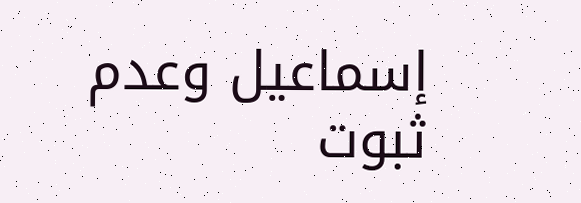إسماعيل وعدم ثبوت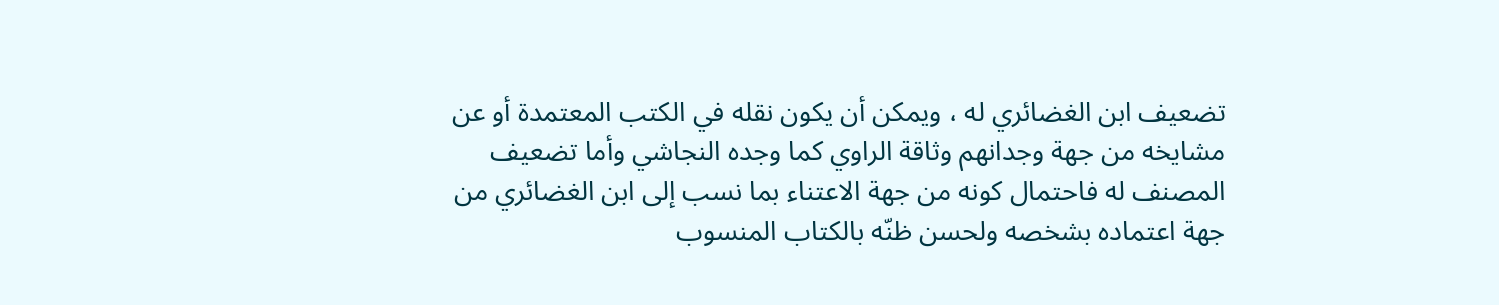تضعيف ابن الغضائري له ، ويمكن أن يكون نقله في الكتب المعتمدة أو عن مشايخه من جهة وجدانهم وثاقة الراوي كما وجده النجاشي وأما تضعيف المصنف له فاحتمال كونه من جهة الاعتناء بما نسب إلى ابن الغضائري من جهة اعتماده بشخصه ولحسن ظنّه بالكتاب المنسوب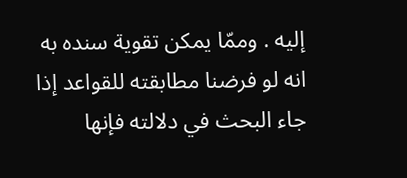إليه . وممّا يمكن تقوية سنده به انه لو فرضنا مطابقته للقواعد إذا جاء البحث في دلالته فإنها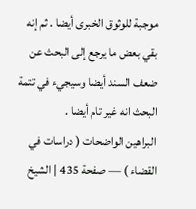موجبة للوثوق الخبرى أيضا . ثم إنه بقي بعض ما يرجع إلى البحث عن ضعف السند أيضا وسيجيء في تتمة البحث انه غير تام أيضا .
البراهين الواضحات ( دراسات في القضاء ) — صفحة 435 | الشيخ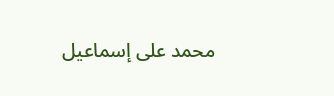محمد على إسماعيل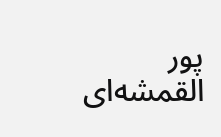پور القمشه‌اى